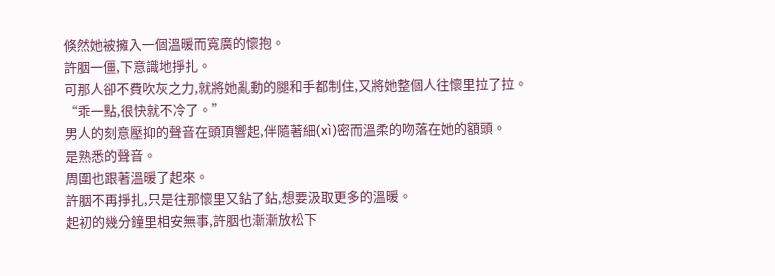倏然她被擁入一個溫暖而寬廣的懷抱。
許胭一僵,下意識地掙扎。
可那人卻不費吹灰之力,就將她亂動的腿和手都制住,又將她整個人往懷里拉了拉。
“乖一點,很快就不冷了。”
男人的刻意壓抑的聲音在頭頂響起,伴隨著細(xì)密而溫柔的吻落在她的額頭。
是熟悉的聲音。
周圍也跟著溫暖了起來。
許胭不再掙扎,只是往那懷里又鉆了鉆,想要汲取更多的溫暖。
起初的幾分鐘里相安無事,許胭也漸漸放松下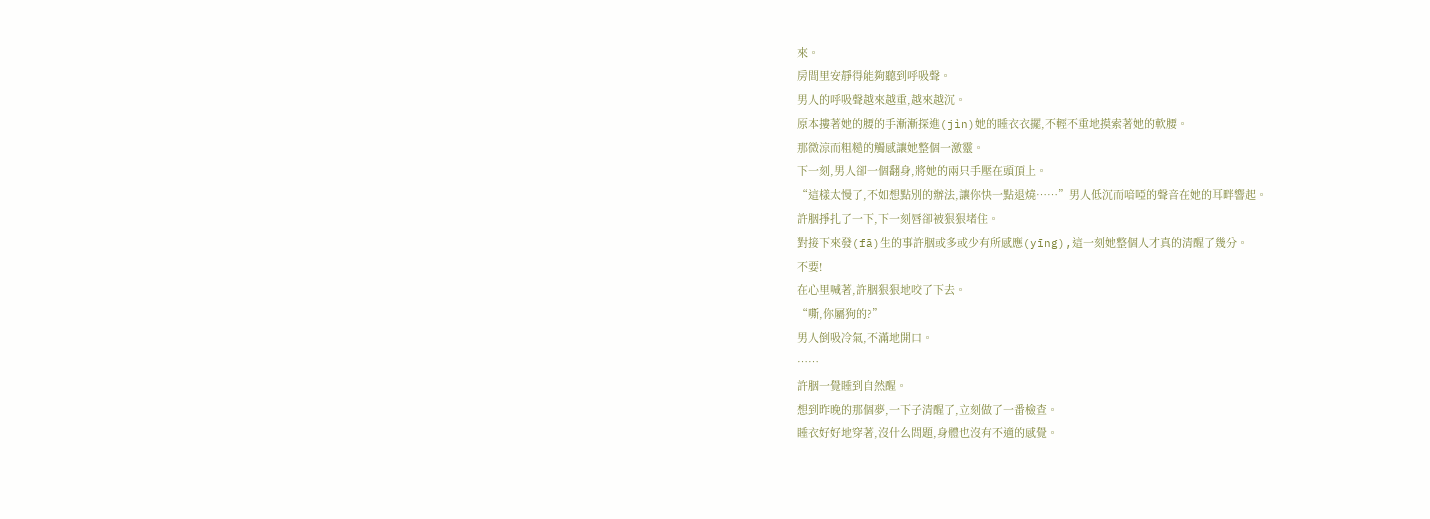來。
房間里安靜得能夠聽到呼吸聲。
男人的呼吸聲越來越重,越來越沉。
原本摟著她的腰的手漸漸探進(jìn)她的睡衣衣擺,不輕不重地摸索著她的軟腰。
那微涼而粗糙的觸感讓她整個一激靈。
下一刻,男人卻一個翻身,將她的兩只手壓在頭頂上。
“這樣太慢了,不如想點別的辦法,讓你快一點退燒……”男人低沉而喑啞的聲音在她的耳畔響起。
許胭掙扎了一下,下一刻唇卻被狠狠堵住。
對接下來發(fā)生的事許胭或多或少有所感應(yīng),這一刻她整個人才真的清醒了幾分。
不要!
在心里喊著,許胭狠狠地咬了下去。
“嘶,你屬狗的?”
男人倒吸冷氣,不滿地開口。
……
許胭一覺睡到自然醒。
想到昨晚的那個夢,一下子清醒了,立刻做了一番檢查。
睡衣好好地穿著,沒什么問題,身體也沒有不適的感覺。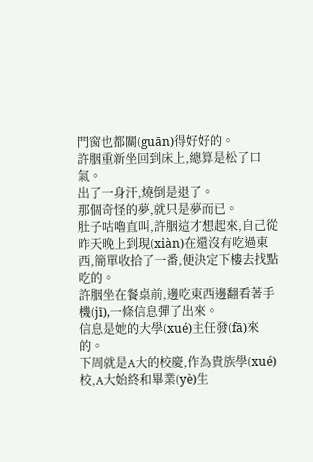門窗也都關(guān)得好好的。
許胭重新坐回到床上,總算是松了口氣。
出了一身汗,燒倒是退了。
那個奇怪的夢,就只是夢而已。
肚子咕嚕直叫,許胭這才想起來,自己從昨天晚上到現(xiàn)在還沒有吃過東西,簡單收拾了一番,便決定下樓去找點吃的。
許胭坐在餐桌前,邊吃東西邊翻看著手機(jī),一條信息彈了出來。
信息是她的大學(xué)主任發(fā)來的。
下周就是A大的校慶,作為貴族學(xué)校,A大始終和畢業(yè)生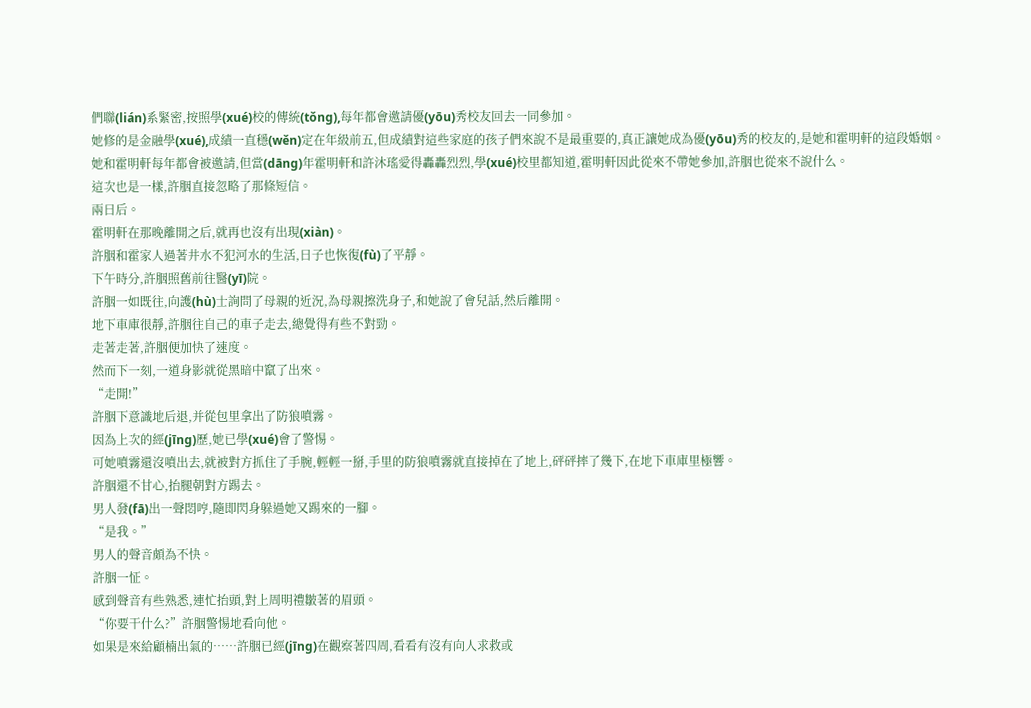們聯(lián)系緊密,按照學(xué)校的傳統(tǒng),每年都會邀請優(yōu)秀校友回去一同參加。
她修的是金融學(xué),成績一直穩(wěn)定在年級前五,但成績對這些家庭的孩子們來說不是最重要的,真正讓她成為優(yōu)秀的校友的,是她和霍明軒的這段婚姻。
她和霍明軒每年都會被邀請,但當(dāng)年霍明軒和許沐瑤愛得轟轟烈烈,學(xué)校里都知道,霍明軒因此從來不帶她參加,許胭也從來不說什么。
這次也是一樣,許胭直接忽略了那條短信。
兩日后。
霍明軒在那晚離開之后,就再也沒有出現(xiàn)。
許胭和霍家人過著井水不犯河水的生活,日子也恢復(fù)了平靜。
下午時分,許胭照舊前往醫(yī)院。
許胭一如既往,向護(hù)士詢問了母親的近況,為母親擦洗身子,和她說了會兒話,然后離開。
地下車庫很靜,許胭往自己的車子走去,總覺得有些不對勁。
走著走著,許胭便加快了速度。
然而下一刻,一道身影就從黑暗中竄了出來。
“走開!”
許胭下意識地后退,并從包里拿出了防狼噴霧。
因為上次的經(jīng)歷,她已學(xué)會了警惕。
可她噴霧還沒噴出去,就被對方抓住了手腕,輕輕一掰,手里的防狼噴霧就直接掉在了地上,砰砰摔了幾下,在地下車庫里極響。
許胭還不甘心,抬腿朝對方踢去。
男人發(fā)出一聲悶哼,隨即閃身躲過她又踢來的一腳。
“是我。”
男人的聲音頗為不快。
許胭一怔。
感到聲音有些熟悉,連忙抬頭,對上周明禮皺著的眉頭。
“你要干什么?”許胭警惕地看向他。
如果是來給顧楠出氣的……許胭已經(jīng)在觀察著四周,看看有沒有向人求救或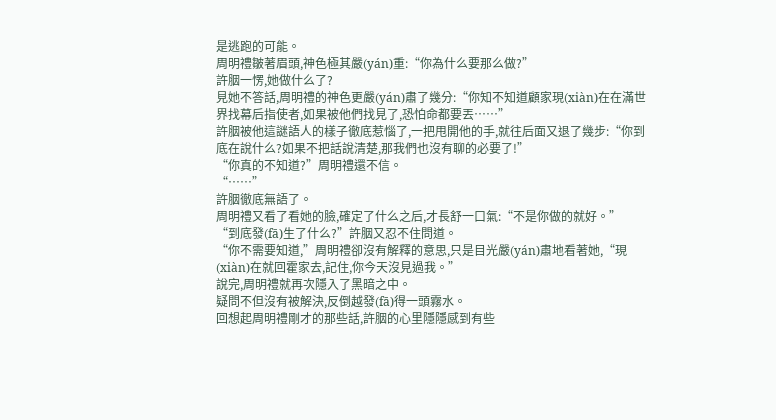是逃跑的可能。
周明禮皺著眉頭,神色極其嚴(yán)重:“你為什么要那么做?”
許胭一愣,她做什么了?
見她不答話,周明禮的神色更嚴(yán)肅了幾分:“你知不知道顧家現(xiàn)在在滿世界找幕后指使者,如果被他們找見了,恐怕命都要丟……”
許胭被他這謎語人的樣子徹底惹惱了,一把甩開他的手,就往后面又退了幾步:“你到底在說什么?如果不把話說清楚,那我們也沒有聊的必要了!”
“你真的不知道?”周明禮還不信。
“……”
許胭徹底無語了。
周明禮又看了看她的臉,確定了什么之后,才長舒一口氣:“不是你做的就好。”
“到底發(fā)生了什么?”許胭又忍不住問道。
“你不需要知道,”周明禮卻沒有解釋的意思,只是目光嚴(yán)肅地看著她,“現(xiàn)在就回霍家去,記住,你今天沒見過我。”
說完,周明禮就再次隱入了黑暗之中。
疑問不但沒有被解決,反倒越發(fā)得一頭霧水。
回想起周明禮剛才的那些話,許胭的心里隱隱感到有些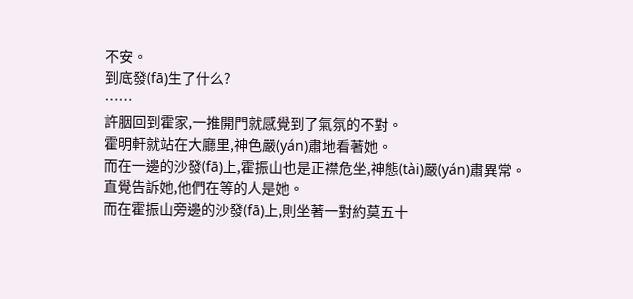不安。
到底發(fā)生了什么?
……
許胭回到霍家,一推開門就感覺到了氣氛的不對。
霍明軒就站在大廳里,神色嚴(yán)肅地看著她。
而在一邊的沙發(fā)上,霍振山也是正襟危坐,神態(tài)嚴(yán)肅異常。
直覺告訴她,他們在等的人是她。
而在霍振山旁邊的沙發(fā)上,則坐著一對約莫五十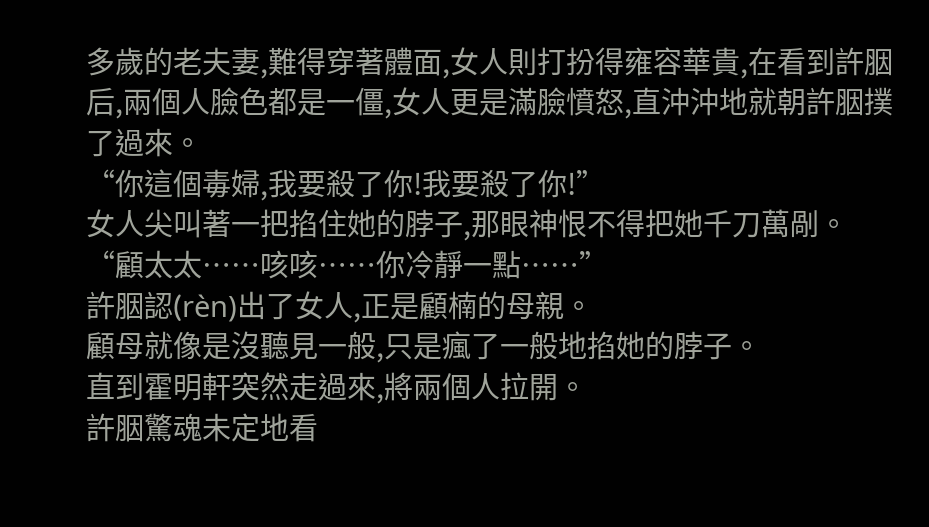多歲的老夫妻,難得穿著體面,女人則打扮得雍容華貴,在看到許胭后,兩個人臉色都是一僵,女人更是滿臉憤怒,直沖沖地就朝許胭撲了過來。
“你這個毒婦,我要殺了你!我要殺了你!”
女人尖叫著一把掐住她的脖子,那眼神恨不得把她千刀萬剮。
“顧太太……咳咳……你冷靜一點……”
許胭認(rèn)出了女人,正是顧楠的母親。
顧母就像是沒聽見一般,只是瘋了一般地掐她的脖子。
直到霍明軒突然走過來,將兩個人拉開。
許胭驚魂未定地看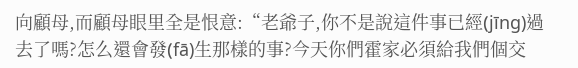向顧母,而顧母眼里全是恨意:“老爺子,你不是說這件事已經(jīng)過去了嗎?怎么還會發(fā)生那樣的事?今天你們霍家必須給我們個交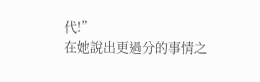代!”
在她說出更過分的事情之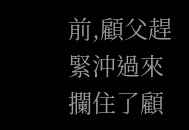前,顧父趕緊沖過來攔住了顧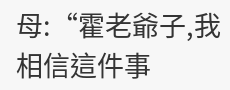母:“霍老爺子,我相信這件事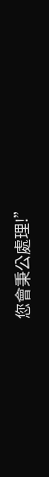您會秉公處理!”